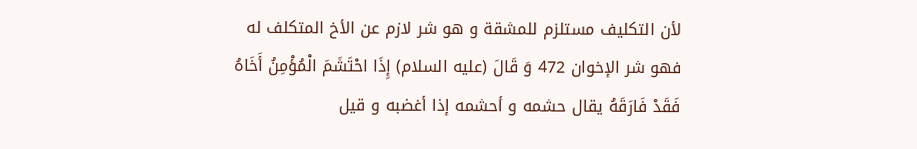لأن التكليف مستلزم للمشقة و هو شر لازم عن الأخ المتكلف له فهو شر الإخوان 472 وَ قَالَ (عليه السلام) إِذَا احْتَشَمَ الْمُؤْمِنُ أَخَاهُ فَقَدْ فَارَقَهُ يقال حشمه و أحشمه إذا أغضبه و قيل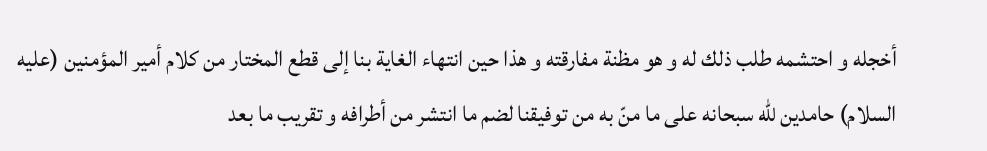أخجله و احتشمه طلب ذلك له و هو مظنة مفارقته و هذا حين انتهاء الغاية بنا إلى قطع المختار من كلام أمير المؤمنين (عليه السلام) حامدين للّه سبحانه على ما منّ به من توفيقنا لضم ما انتشر من أطرافه و تقريب ما بعد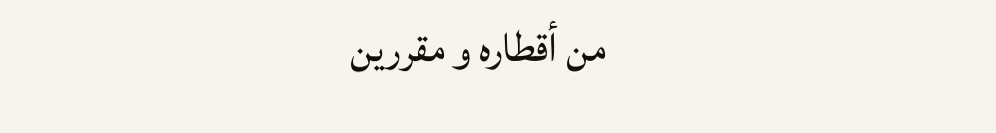من أقطاره و مقررين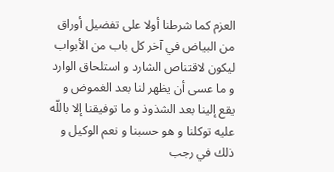العزم كما شرطنا أولا على تفضيل أوراق من البياض في آخر كل باب من الأبواب ليكون لاقتناص الشارد و استلحاق الوارد و ما عسى أن يظهر لنا بعد الغموض و يقع إلينا بعد الشذوذ و ما توفيقنا إلا باللّه عليه توكلنا و هو حسبنا و نعم الوكيل و ذلك في رجب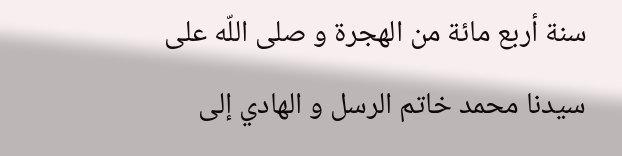سنة أربع مائة من الهجرة و صلى اللّه على سيدنا محمد خاتم الرسل و الهادي إلى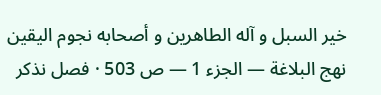خير السبل و آله الطاهرين و أصحابه نجوم اليقين
نهج البلاغة — الجزء 1 — ص 503 · فصل نذكر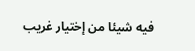فيه شيئا من إختيار غريب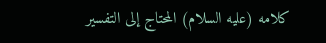كلامه (عليه السلام) المحتاج إلى التفسير